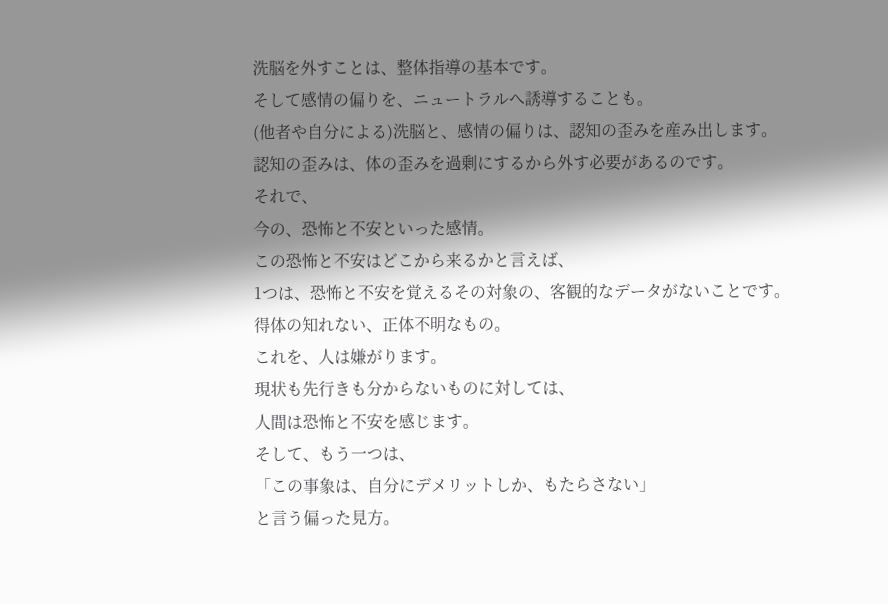洗脳を外すことは、整体指導の基本です。
そして感情の偏りを、ニュートラルへ誘導することも。
(他者や自分による)洗脳と、感情の偏りは、認知の歪みを産み出します。
認知の歪みは、体の歪みを過剰にするから外す必要があるのです。
それで、
今の、恐怖と不安といった感情。
この恐怖と不安はどこから来るかと言えば、
1つは、恐怖と不安を覚えるその対象の、客観的なデータがないことです。
得体の知れない、正体不明なもの。
これを、人は嫌がります。
現状も先行きも分からないものに対しては、
人間は恐怖と不安を感じます。
そして、もう一つは、
「この事象は、自分にデメリットしか、もたらさない」
と言う偏った見方。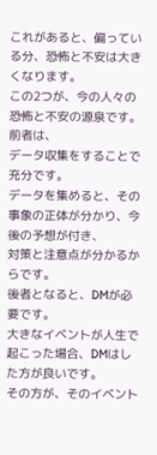これがあると、偏っている分、恐怖と不安は大きくなります。
この2つが、今の人々の恐怖と不安の源泉です。
前者は、
データ収集をすることで充分です。
データを集めると、その事象の正体が分かり、今後の予想が付き、
対策と注意点が分かるからです。
後者となると、DMが必要です。
大きなイベントが人生で起こった場合、DMはした方が良いです。
その方が、そのイベント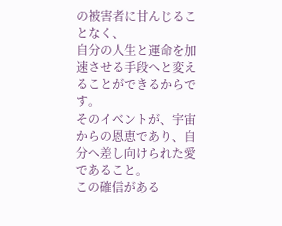の被害者に甘んじることなく、
自分の人生と運命を加速させる手段へと変えることができるからです。
そのイベントが、宇宙からの恩恵であり、自分へ差し向けられた愛であること。
この確信がある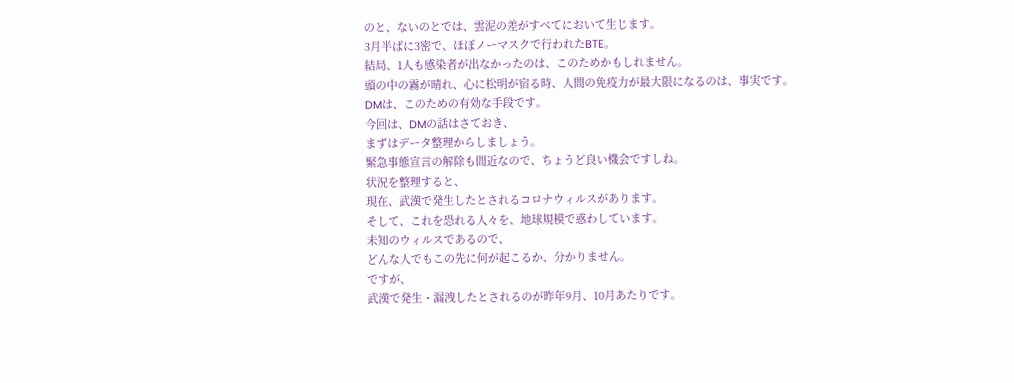のと、ないのとでは、雲泥の差がすべてにおいて生じます。
3月半ばに3密で、ほぼノーマスクで行われたBTE。
結局、1人も感染者が出なかったのは、このためかもしれません。
頭の中の霧が晴れ、心に松明が宿る時、人間の免疫力が最大限になるのは、事実です。
DMは、このための有効な手段です。
今回は、DMの話はさておき、
まずはデータ整理からしましょう。
緊急事態宣言の解除も間近なので、ちょうど良い機会ですしね。
状況を整理すると、
現在、武漢で発生したとされるコロナウィルスがあります。
そして、これを恐れる人々を、地球規模で惑わしています。
未知のウィルスであるので、
どんな人でもこの先に何が起こるか、分かりません。
ですが、
武漢で発生・漏洩したとされるのが昨年9月、10月あたりです。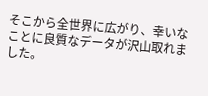そこから全世界に広がり、幸いなことに良質なデータが沢山取れました。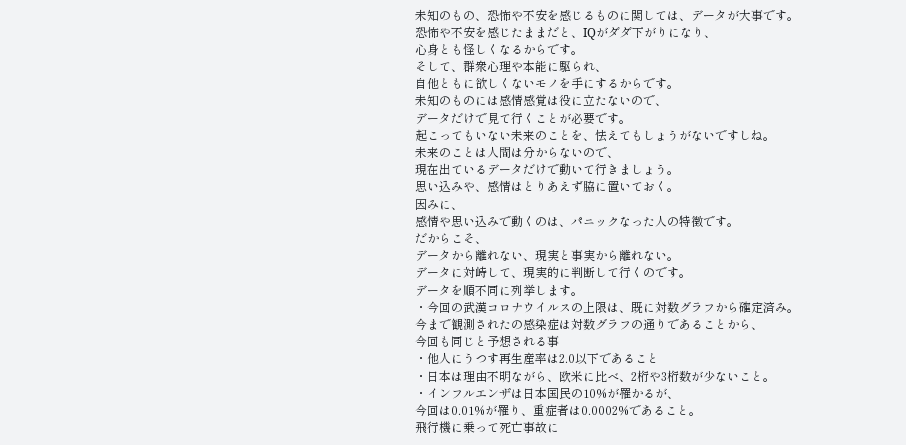未知のもの、恐怖や不安を感じるものに関しては、データが大事です。
恐怖や不安を感じたままだと、IQがダダ下がりになり、
心身とも怪しくなるからです。
そして、群衆心理や本能に駆られ、
自他ともに欲しくないモノを手にするからです。
未知のものには感情感覚は役に立たないので、
データだけで見て行くことが必要です。
起こってもいない未来のことを、怯えてもしょうがないですしね。
未来のことは人間は分からないので、
現在出ているデータだけで動いて行きましょう。
思い込みや、感情はとりあえず脇に置いておく。
因みに、
感情や思い込みで動くのは、パニックなった人の特徴です。
だからこそ、
データから離れない、現実と事実から離れない。
データに対峙して、現実的に判断して行くのです。
データを順不同に列挙します。
・今回の武漢コロナウイルスの上限は、既に対数グラフから確定済み。
今まで観測されたの感染症は対数グラフの通りであることから、
今回も同じと予想される事
・他人にうつす再生産率は2.0以下であること
・日本は理由不明ながら、欧米に比べ、2桁や3桁数が少ないこと。
・インフルエンザは日本国民の10%が罹かるが、
今回は0.01%が罹り、重症者は0.0002%であること。
飛行機に乗って死亡事故に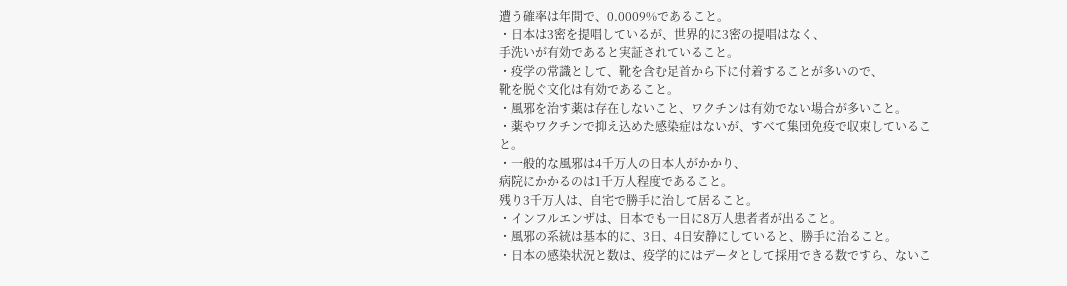遭う確率は年間で、0.0009%であること。
・日本は3密を提唱しているが、世界的に3密の提唱はなく、
手洗いが有効であると実証されていること。
・疫学の常識として、靴を含む足首から下に付着することが多いので、
靴を脱ぐ文化は有効であること。
・風邪を治す薬は存在しないこと、ワクチンは有効でない場合が多いこと。
・薬やワクチンで抑え込めた感染症はないが、すべて集団免疫で収束していること。
・一般的な風邪は4千万人の日本人がかかり、
病院にかかるのは1千万人程度であること。
残り3千万人は、自宅で勝手に治して居ること。
・インフルエンザは、日本でも一日に8万人患者者が出ること。
・風邪の系統は基本的に、3日、4日安静にしていると、勝手に治ること。
・日本の感染状況と数は、疫学的にはデータとして採用できる数ですら、ないこ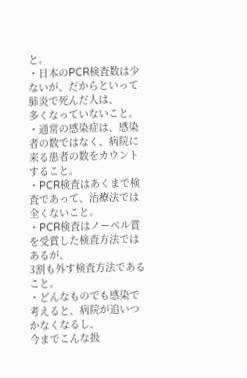と。
・日本のPCR検査数は少ないが、だからといって肺炎で死んだ人は、
多くなっていないこと。
・通常の感染症は、感染者の数ではなく、病院に来る患者の数をカウントすること。
・PCR検査はあくまで検査であって、治療法では全くないこと。
・PCR検査はノーベル賞を受賞した検査方法ではあるが、
3割も外す検査方法であること。
・どんなものでも感染で考えると、病院が追いつかなくなるし、
今までこんな扱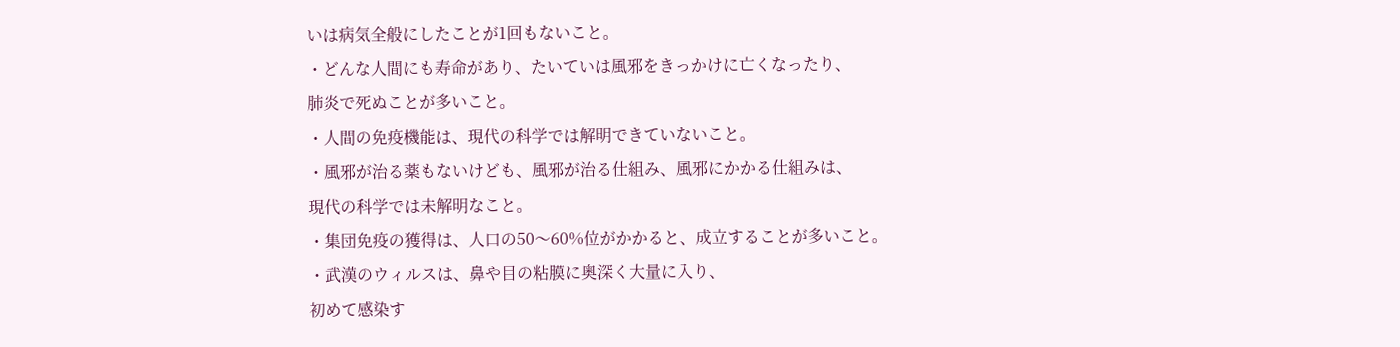いは病気全般にしたことが1回もないこと。
・どんな人間にも寿命があり、たいていは風邪をきっかけに亡くなったり、
肺炎で死ぬことが多いこと。
・人間の免疫機能は、現代の科学では解明できていないこと。
・風邪が治る薬もないけども、風邪が治る仕組み、風邪にかかる仕組みは、
現代の科学では未解明なこと。
・集団免疫の獲得は、人口の50〜60%位がかかると、成立することが多いこと。
・武漢のウィルスは、鼻や目の粘膜に奥深く大量に入り、
初めて感染す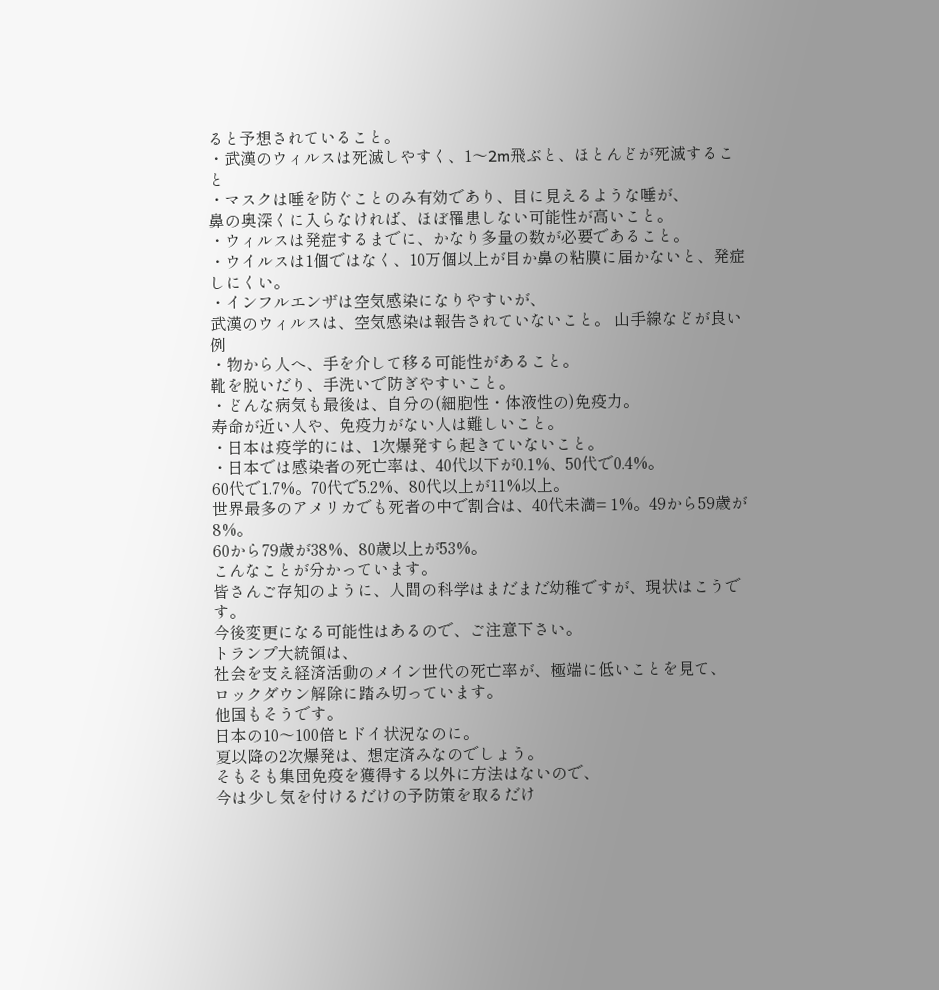ると予想されていること。
・武漢のウィルスは死滅しやすく、1〜2m飛ぶと、ほとんどが死滅すること
・マスクは唾を防ぐことのみ有効であり、目に見えるような唾が、
鼻の奥深くに入らなければ、ほぼ罹患しない可能性が高いこと。
・ウィルスは発症するまでに、かなり多量の数が必要であること。
・ウイルスは1個ではなく、10万個以上が目か鼻の粘膜に届かないと、発症しにくい。
・インフルエンザは空気感染になりやすいが、
武漢のウィルスは、空気感染は報告されていないこと。 山手線などが良い例
・物から人へ、手を介して移る可能性があること。
靴を脱いだり、手洗いで防ぎやすいこと。
・どんな病気も最後は、自分の(細胞性・体液性の)免疫力。
寿命が近い人や、免疫力がない人は難しいこと。
・日本は疫学的には、1次爆発すら起きていないこと。
・日本では感染者の死亡率は、40代以下が0.1%、50代で0.4%。
60代で1.7%。70代で5.2%、80代以上が11%以上。
世界最多のアメリカでも死者の中で割合は、40代未満= 1%。49から59歳が8%。
60から79歳が38%、80歳以上が53%。
こんなことが分かっています。
皆さんご存知のように、人間の科学はまだまだ幼稚ですが、現状はこうです。
今後変更になる可能性はあるので、ご注意下さい。
トランプ大統領は、
社会を支え経済活動のメイン世代の死亡率が、極端に低いことを見て、
ロックダウン解除に踏み切っています。
他国もそうです。
日本の10〜100倍ヒドイ状況なのに。
夏以降の2次爆発は、想定済みなのでしょう。
そもそも集団免疫を獲得する以外に方法はないので、
今は少し気を付けるだけの予防策を取るだけ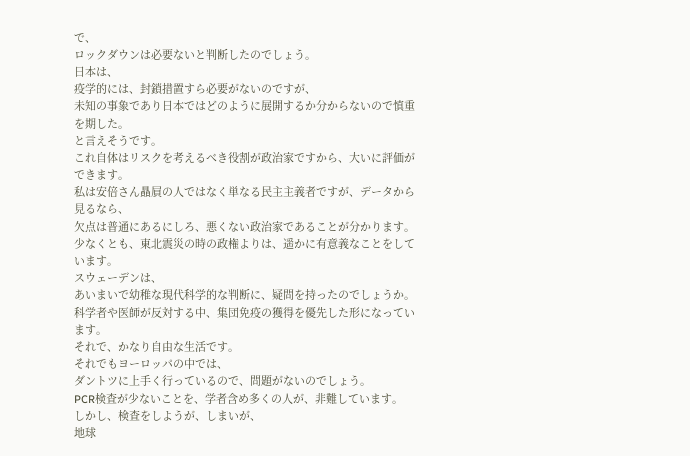で、
ロックダウンは必要ないと判断したのでしょう。
日本は、
疫学的には、封鎖措置すら必要がないのですが、
未知の事象であり日本ではどのように展開するか分からないので慎重を期した。
と言えそうです。
これ自体はリスクを考えるべき役割が政治家ですから、大いに評価ができます。
私は安倍さん贔屓の人ではなく単なる民主主義者ですが、データから見るなら、
欠点は普通にあるにしろ、悪くない政治家であることが分かります。
少なくとも、東北震災の時の政権よりは、遥かに有意義なことをしています。
スウェーデンは、
あいまいで幼稚な現代科学的な判断に、疑問を持ったのでしょうか。
科学者や医師が反対する中、集団免疫の獲得を優先した形になっています。
それで、かなり自由な生活です。
それでもヨーロッパの中では、
ダントツに上手く行っているので、問題がないのでしょう。
PCR検査が少ないことを、学者含め多くの人が、非難しています。
しかし、検査をしようが、しまいが、
地球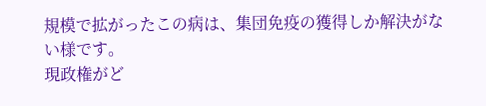規模で拡がったこの病は、集団免疫の獲得しか解決がない様です。
現政権がど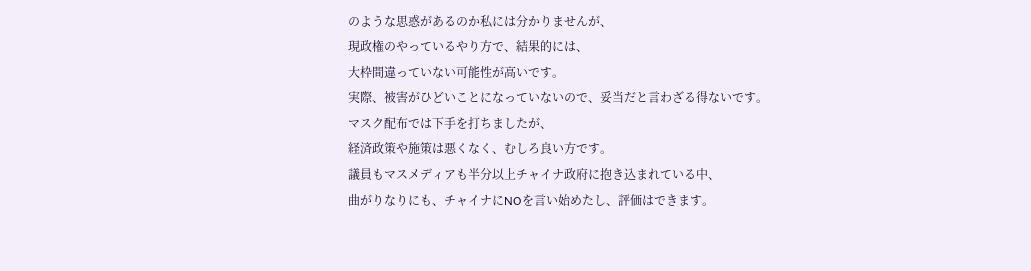のような思惑があるのか私には分かりませんが、
現政権のやっているやり方で、結果的には、
大枠間違っていない可能性が高いです。
実際、被害がひどいことになっていないので、妥当だと言わざる得ないです。
マスク配布では下手を打ちましたが、
経済政策や施策は悪くなく、むしろ良い方です。
議員もマスメディアも半分以上チャイナ政府に抱き込まれている中、
曲がりなりにも、チャイナにNOを言い始めたし、評価はできます。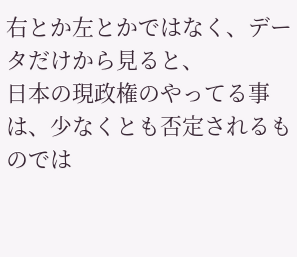右とか左とかではなく、データだけから見ると、
日本の現政権のやってる事は、少なくとも否定されるものでは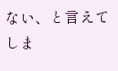ない、と言えてしま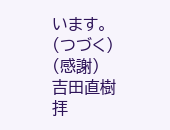います。
(つづく)
(感謝)
吉田直樹 拝